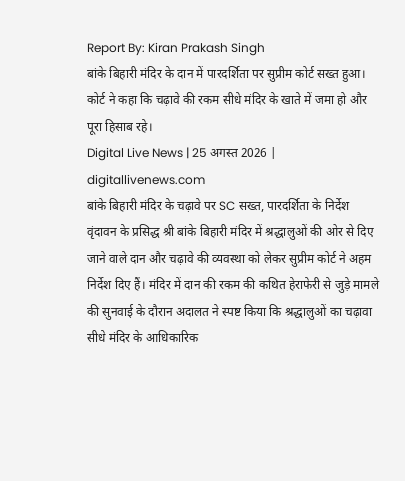Report By: Kiran Prakash Singh
बांके बिहारी मंदिर के दान में पारदर्शिता पर सुप्रीम कोर्ट सख्त हुआ। कोर्ट ने कहा कि चढ़ावे की रकम सीधे मंदिर के खाते में जमा हो और पूरा हिसाब रहे।
Digital Live News | 25 अगस्त 2026 | digitallivenews.com
बांके बिहारी मंदिर के चढ़ावे पर SC सख्त, पारदर्शिता के निर्देश
वृंदावन के प्रसिद्ध श्री बांके बिहारी मंदिर में श्रद्धालुओं की ओर से दिए जाने वाले दान और चढ़ावे की व्यवस्था को लेकर सुप्रीम कोर्ट ने अहम निर्देश दिए हैं। मंदिर में दान की रकम की कथित हेराफेरी से जुड़े मामले की सुनवाई के दौरान अदालत ने स्पष्ट किया कि श्रद्धालुओं का चढ़ावा सीधे मंदिर के आधिकारिक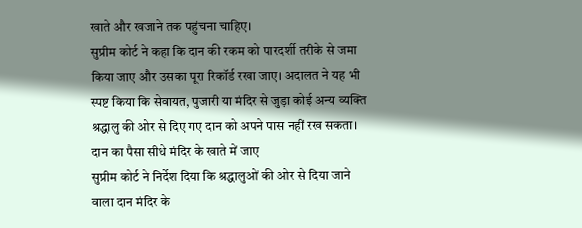खाते और खजाने तक पहुंचना चाहिए।
सुप्रीम कोर्ट ने कहा कि दान की रकम को पारदर्शी तरीके से जमा किया जाए और उसका पूरा रिकॉर्ड रखा जाए। अदालत ने यह भी स्पष्ट किया कि सेवायत, पुजारी या मंदिर से जुड़ा कोई अन्य व्यक्ति श्रद्धालु की ओर से दिए गए दान को अपने पास नहीं रख सकता।
दान का पैसा सीधे मंदिर के खाते में जाए
सुप्रीम कोर्ट ने निर्देश दिया कि श्रद्धालुओं की ओर से दिया जाने वाला दान मंदिर के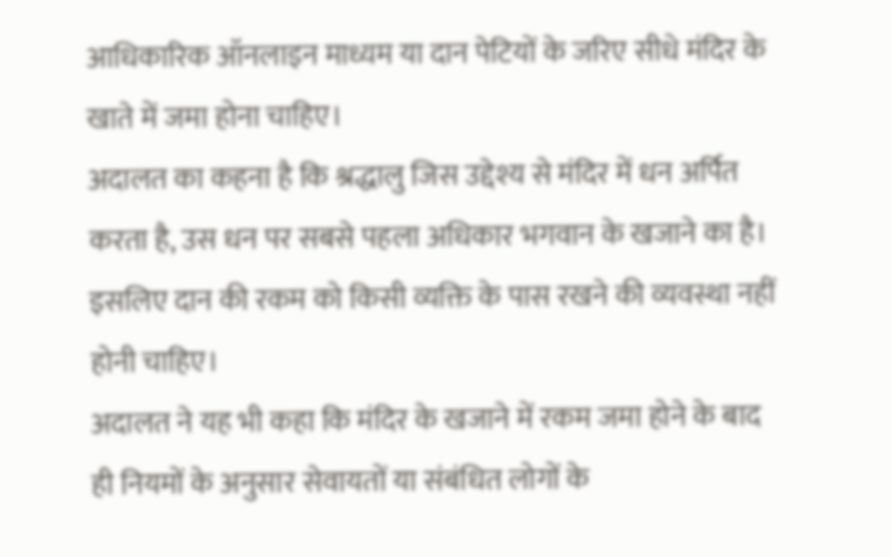आधिकारिक ऑनलाइन माध्यम या दान पेटियों के जरिए सीधे मंदिर के खाते में जमा होना चाहिए।
अदालत का कहना है कि श्रद्धालु जिस उद्देश्य से मंदिर में धन अर्पित करता है, उस धन पर सबसे पहला अधिकार भगवान के खजाने का है। इसलिए दान की रकम को किसी व्यक्ति के पास रखने की व्यवस्था नहीं होनी चाहिए।
अदालत ने यह भी कहा कि मंदिर के खजाने में रकम जमा होने के बाद ही नियमों के अनुसार सेवायतों या संबंधित लोगों के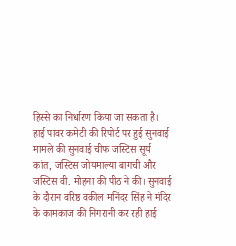हिस्से का निर्धारण किया जा सकता है।
हाई पावर कमेटी की रिपोर्ट पर हुई सुनवाई
मामले की सुनवाई चीफ जस्टिस सूर्य कांत, जस्टिस जोयमाल्या बागची और जस्टिस वी. मोहना की पीठ ने की। सुनवाई के दौरान वरिष्ठ वकील मनिंदर सिंह ने मंदिर के कामकाज की निगरानी कर रही हाई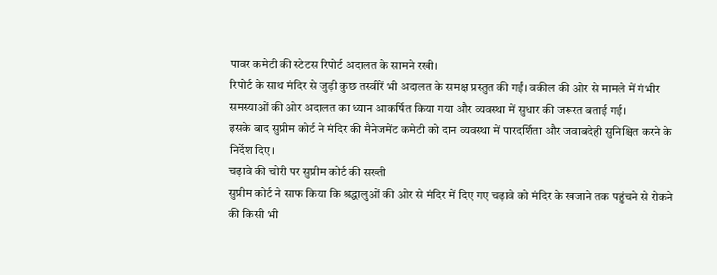पावर कमेटी की स्टेटस रिपोर्ट अदालत के सामने रखी।
रिपोर्ट के साथ मंदिर से जुड़ी कुछ तस्वीरें भी अदालत के समक्ष प्रस्तुत की गईं। वकील की ओर से मामले में गंभीर समस्याओं की ओर अदालत का ध्यान आकर्षित किया गया और व्यवस्था में सुधार की जरूरत बताई गई।
इसके बाद सुप्रीम कोर्ट ने मंदिर की मैनेजमेंट कमेटी को दान व्यवस्था में पारदर्शिता और जवाबदेही सुनिश्चित करने के निर्देश दिए।
चढ़ावे की चोरी पर सुप्रीम कोर्ट की सख्ती
सुप्रीम कोर्ट ने साफ किया कि श्रद्धालुओं की ओर से मंदिर में दिए गए चढ़ावे को मंदिर के खजाने तक पहुंचने से रोकने की किसी भी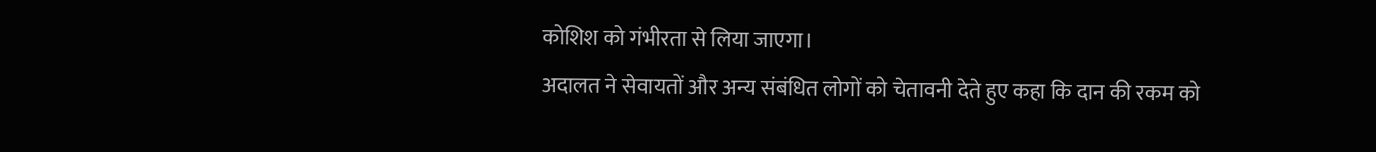कोशिश को गंभीरता से लिया जाएगा।
अदालत ने सेवायतों और अन्य संबंधित लोगों को चेतावनी देते हुए कहा कि दान की रकम को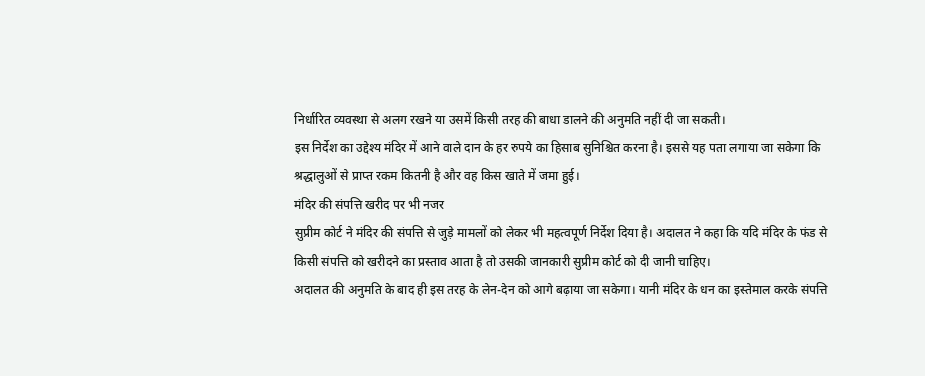निर्धारित व्यवस्था से अलग रखने या उसमें किसी तरह की बाधा डालने की अनुमति नहीं दी जा सकती।
इस निर्देश का उद्देश्य मंदिर में आने वाले दान के हर रुपये का हिसाब सुनिश्चित करना है। इससे यह पता लगाया जा सकेगा कि श्रद्धालुओं से प्राप्त रकम कितनी है और वह किस खाते में जमा हुई।
मंदिर की संपत्ति खरीद पर भी नजर
सुप्रीम कोर्ट ने मंदिर की संपत्ति से जुड़े मामलों को लेकर भी महत्वपूर्ण निर्देश दिया है। अदालत ने कहा कि यदि मंदिर के फंड से किसी संपत्ति को खरीदने का प्रस्ताव आता है तो उसकी जानकारी सुप्रीम कोर्ट को दी जानी चाहिए।
अदालत की अनुमति के बाद ही इस तरह के लेन-देन को आगे बढ़ाया जा सकेगा। यानी मंदिर के धन का इस्तेमाल करके संपत्ति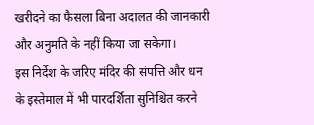खरीदने का फैसला बिना अदालत की जानकारी और अनुमति के नहीं किया जा सकेगा।
इस निर्देश के जरिए मंदिर की संपत्ति और धन के इस्तेमाल में भी पारदर्शिता सुनिश्चित करने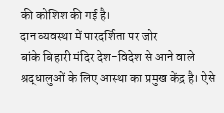की कोशिश की गई है।
दान व्यवस्था में पारदर्शिता पर जोर
बांके बिहारी मंदिर देश-विदेश से आने वाले श्रद्धालुओं के लिए आस्था का प्रमुख केंद्र है। ऐसे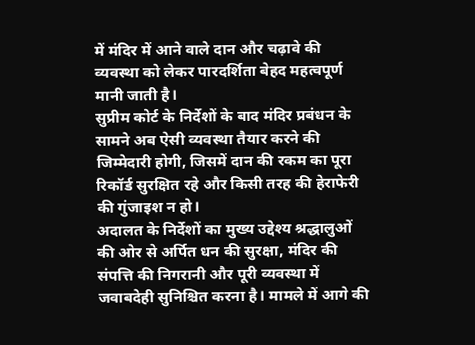में मंदिर में आने वाले दान और चढ़ावे की व्यवस्था को लेकर पारदर्शिता बेहद महत्वपूर्ण मानी जाती है।
सुप्रीम कोर्ट के निर्देशों के बाद मंदिर प्रबंधन के सामने अब ऐसी व्यवस्था तैयार करने की जिम्मेदारी होगी, जिसमें दान की रकम का पूरा रिकॉर्ड सुरक्षित रहे और किसी तरह की हेराफेरी की गुंजाइश न हो।
अदालत के निर्देशों का मुख्य उद्देश्य श्रद्धालुओं की ओर से अर्पित धन की सुरक्षा, मंदिर की संपत्ति की निगरानी और पूरी व्यवस्था में जवाबदेही सुनिश्चित करना है। मामले में आगे की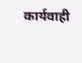कार्यवाही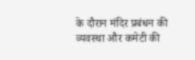के दौरान मंदिर प्रबंधन की व्यवस्था और कमेटी की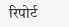रिपोर्ट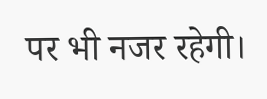पर भी नजर रहेगी।